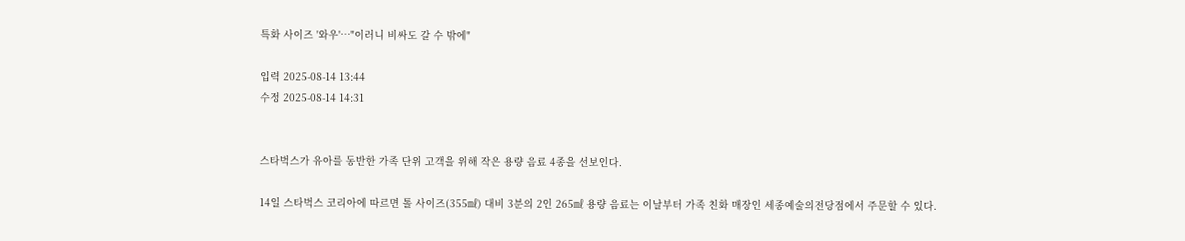특화 사이즈 '와우'…"이러니 비싸도 갈 수 밖에"

입력 2025-08-14 13:44
수정 2025-08-14 14:31


스타벅스가 유아를 동반한 가족 단위 고객을 위해 작은 용량 음료 4종을 선보인다.

14일 스타벅스 코리아에 따르면 톨 사이즈(355㎖) 대비 3분의 2인 265㎖ 용량 음료는 이날부터 가족 친화 매장인 세종예술의전당점에서 주문할 수 있다.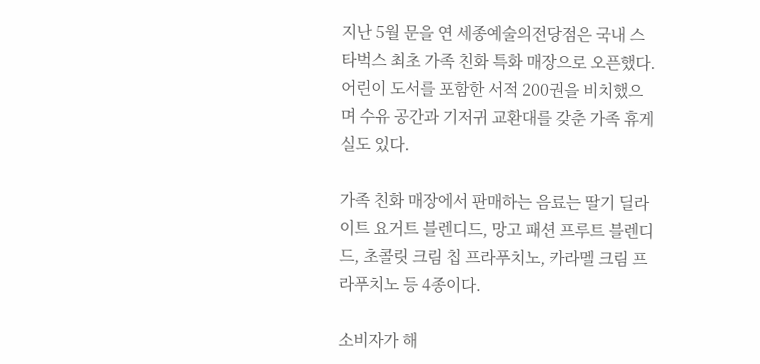지난 5월 문을 연 세종예술의전당점은 국내 스타벅스 최초 가족 친화 특화 매장으로 오픈했다. 어린이 도서를 포함한 서적 200권을 비치했으며 수유 공간과 기저귀 교환대를 갖춘 가족 휴게실도 있다.

가족 친화 매장에서 판매하는 음료는 딸기 딜라이트 요거트 블렌디드, 망고 패션 프루트 블렌디드, 초콜릿 크림 칩 프라푸치노, 카라멜 크림 프라푸치노 등 4종이다.

소비자가 해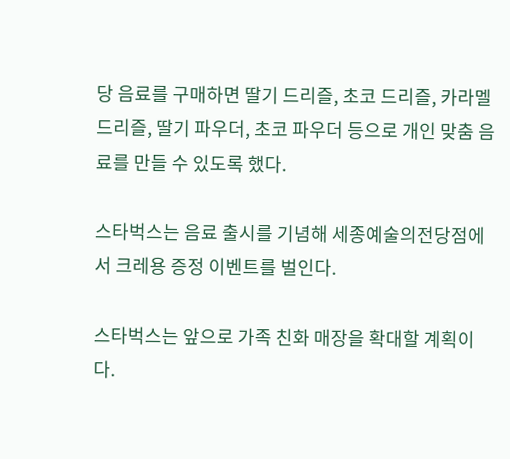당 음료를 구매하면 딸기 드리즐, 초코 드리즐, 카라멜 드리즐, 딸기 파우더, 초코 파우더 등으로 개인 맞춤 음료를 만들 수 있도록 했다.

스타벅스는 음료 출시를 기념해 세종예술의전당점에서 크레용 증정 이벤트를 벌인다.

스타벅스는 앞으로 가족 친화 매장을 확대할 계획이다.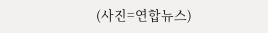(사진=연합뉴스)